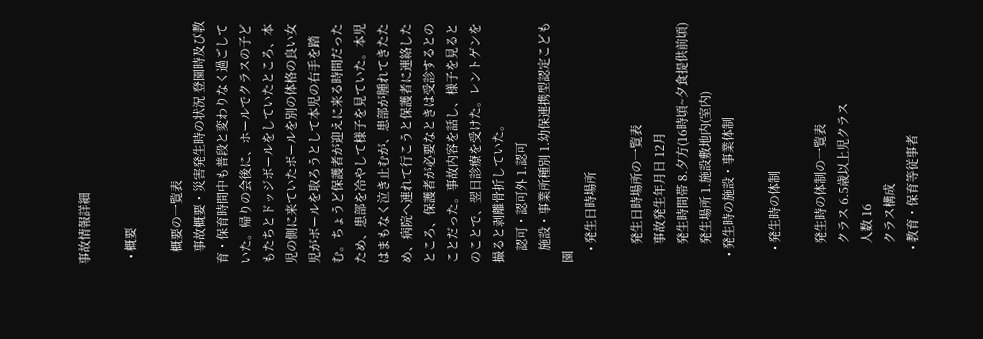事故情報詳細

  • 概要

    概要の一覧表
    事故概要・災害発生時の状況 登園時及び教育・保育時間中も普段と変わりなく過ごしていた。帰りの会後に、ホールでクラスの子どもたちとドッジボールをしていたところ、本児の側に来ていたボールを別の体格の良い女児がボールを取ろうとして本児の右手を踏む。ちょうど保護者が迎えに来る時間だったため、患部を冷やして様子を見ていた。本児はまもなく泣き止むが、患部が腫れてきたため、病院へ連れて行こうと保護者に連絡したところ、保護者が必要なときは受診するとのことだった。事故内容を話し、様子を見るとのことで、翌日診療を受けた。レントゲンを撮ると剥離骨折していた。
    認可・認可外 1.認可
    施設・事業所種別 1.幼保連携型認定こども園
    • 発生日時場所

      発生日時場所の一覧表
      事故発生年月日 12月
      発生時間帯 8.夕方(16時頃~夕食提供前頃)
      発生場所 1.施設敷地内(室内)
  • 発生時の施設・事業体制

    • 発生時の体制

      発生時の体制の一覧表
      クラス 6.5歳以上児クラス
      人数 16
      クラス構成
    • 教育・保育等従事者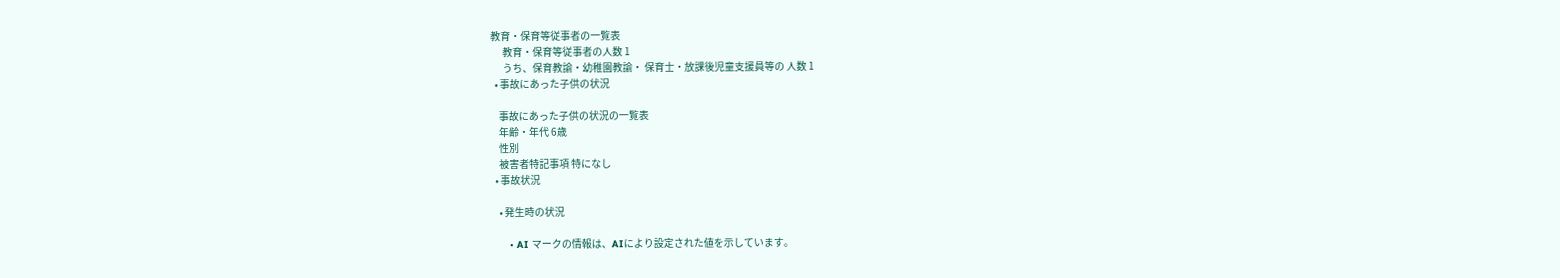教育・保育等従事者の一覧表
      教育・保育等従事者の人数 1
      うち、保育教諭・幼稚園教諭・ 保育士・放課後児童支援員等の 人数 1
  • 事故にあった子供の状況

    事故にあった子供の状況の一覧表
    年齢・年代 6歳
    性別
    被害者特記事項 特になし
  • 事故状況

    • 発生時の状況

      • AI マークの情報は、AIにより設定された値を示しています。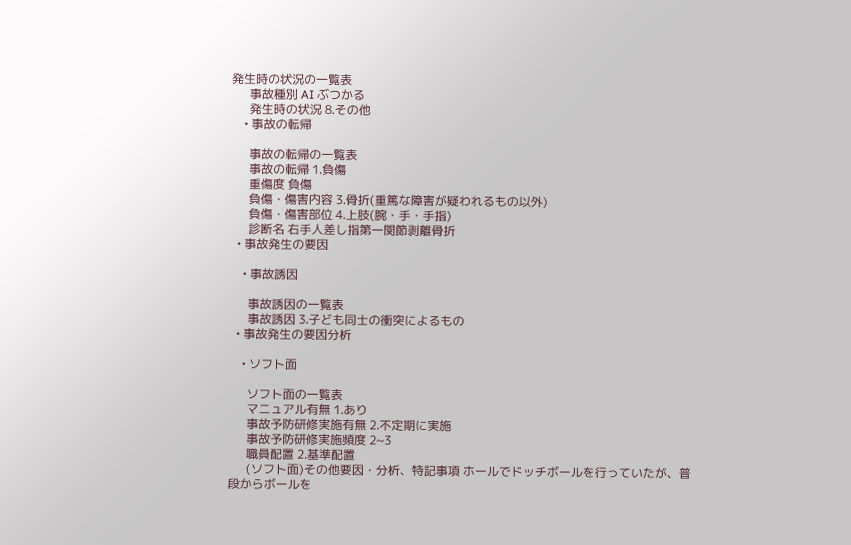発生時の状況の一覧表
      事故種別 AI ぶつかる
      発生時の状況 8.その他
    • 事故の転帰

      事故の転帰の一覧表
      事故の転帰 1.負傷
      重傷度 負傷
      負傷・傷害内容 3.骨折(重篤な障害が疑われるもの以外)
      負傷・傷害部位 4.上肢(腕・手・手指)
      診断名 右手人差し指第一関節剥離骨折
  • 事故発生の要因

    • 事故誘因

      事故誘因の一覧表
      事故誘因 3.子ども同士の衝突によるもの
  • 事故発生の要因分析

    • ソフト面

      ソフト面の一覧表
      マニュアル有無 1.あり
      事故予防研修実施有無 2.不定期に実施
      事故予防研修実施頻度 2~3
      職員配置 2.基準配置
      (ソフト面)その他要因・分析、特記事項 ホールでドッチボールを行っていたが、普段からボールを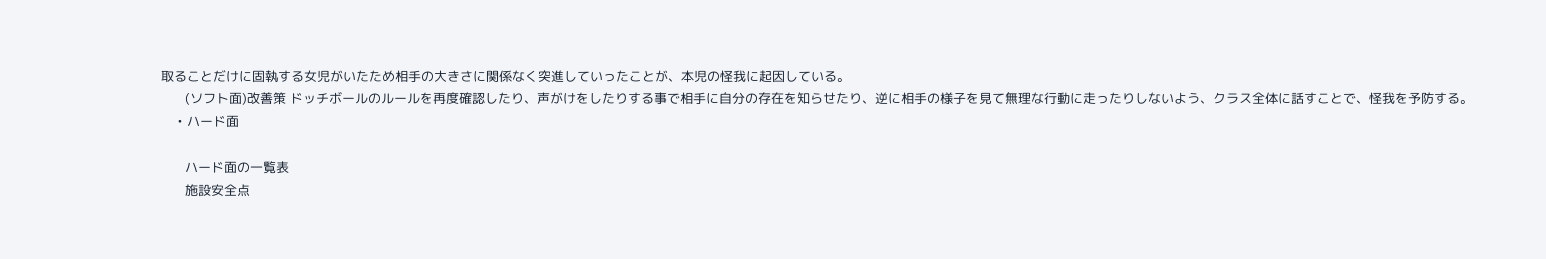取ることだけに固執する女児がいたため相手の大きさに関係なく突進していったことが、本児の怪我に起因している。
      (ソフト面)改善策 ドッチボールのルールを再度確認したり、声がけをしたりする事で相手に自分の存在を知らせたり、逆に相手の様子を見て無理な行動に走ったりしないよう、クラス全体に話すことで、怪我を予防する。
    • ハード面

      ハード面の一覧表
      施設安全点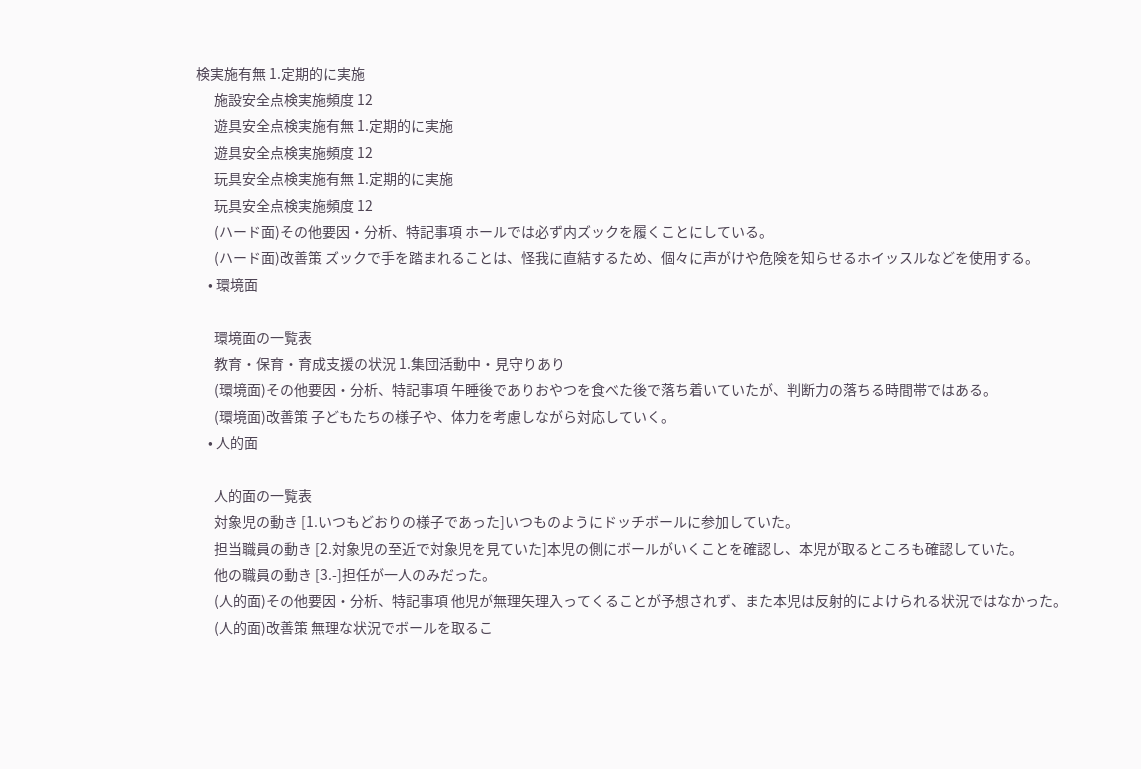検実施有無 1.定期的に実施
      施設安全点検実施頻度 12
      遊具安全点検実施有無 1.定期的に実施
      遊具安全点検実施頻度 12
      玩具安全点検実施有無 1.定期的に実施
      玩具安全点検実施頻度 12
      (ハード面)その他要因・分析、特記事項 ホールでは必ず内ズックを履くことにしている。
      (ハード面)改善策 ズックで手を踏まれることは、怪我に直結するため、個々に声がけや危険を知らせるホイッスルなどを使用する。
    • 環境面

      環境面の一覧表
      教育・保育・育成支援の状況 1.集団活動中・見守りあり
      (環境面)その他要因・分析、特記事項 午睡後でありおやつを食べた後で落ち着いていたが、判断力の落ちる時間帯ではある。
      (環境面)改善策 子どもたちの様子や、体力を考慮しながら対応していく。
    • 人的面

      人的面の一覧表
      対象児の動き [1.いつもどおりの様子であった]いつものようにドッチボールに参加していた。
      担当職員の動き [2.対象児の至近で対象児を見ていた]本児の側にボールがいくことを確認し、本児が取るところも確認していた。
      他の職員の動き [3.-]担任が一人のみだった。
      (人的面)その他要因・分析、特記事項 他児が無理矢理入ってくることが予想されず、また本児は反射的によけられる状況ではなかった。
      (人的面)改善策 無理な状況でボールを取るこ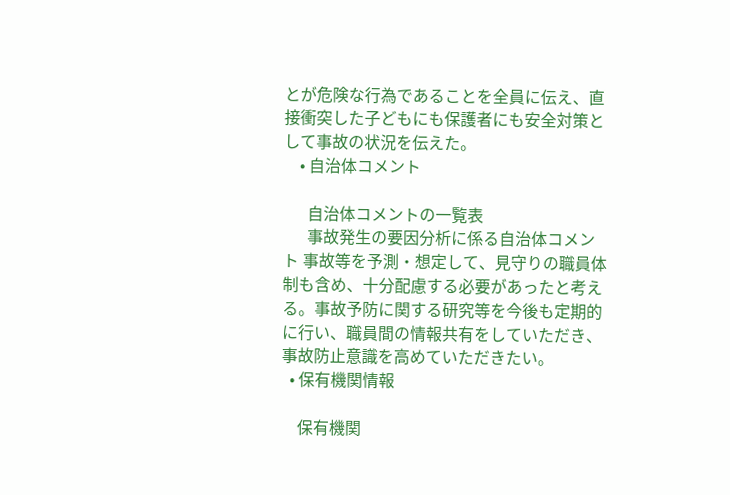とが危険な行為であることを全員に伝え、直接衝突した子どもにも保護者にも安全対策として事故の状況を伝えた。
    • 自治体コメント

      自治体コメントの一覧表
      事故発生の要因分析に係る自治体コメント 事故等を予測・想定して、見守りの職員体制も含め、十分配慮する必要があったと考える。事故予防に関する研究等を今後も定期的に行い、職員間の情報共有をしていただき、事故防止意識を高めていただきたい。
  • 保有機関情報

    保有機関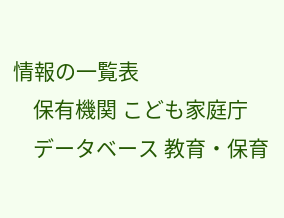情報の一覧表
    保有機関 こども家庭庁
    データベース 教育・保育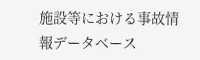施設等における事故情報データベース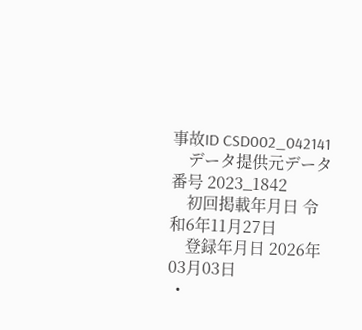事故ID CSD002_042141
    データ提供元データ番号 2023_1842
    初回掲載年月日 令和6年11月27日
    登録年月日 2026年03月03日
  •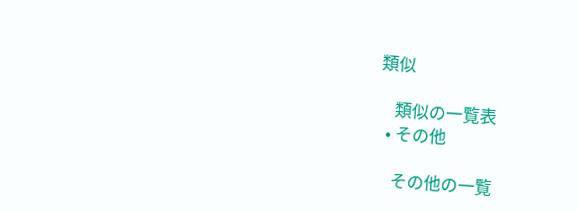類似

    類似の一覧表
  • その他

    その他の一覧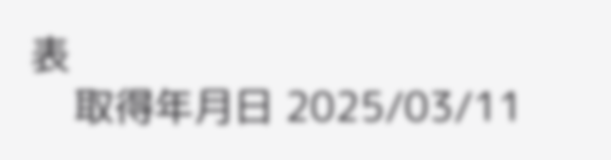表
    取得年月日 2025/03/11